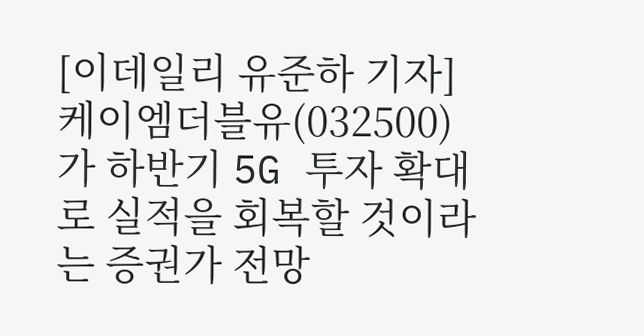[이데일리 유준하 기자]
케이엠더블유(032500)가 하반기 5G 투자 확대로 실적을 회복할 것이라는 증권가 전망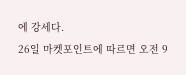에 강세다.
26일 마켓포인트에 따르면 오전 9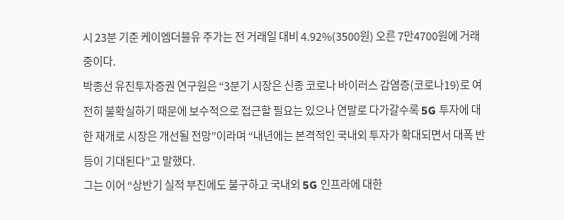시 23분 기준 케이엠더블유 주가는 전 거래일 대비 4.92%(3500원) 오른 7만4700원에 거래 중이다.
박종선 유진투자증권 연구원은 “3분기 시장은 신종 코로나 바이러스 감염증(코로나19)로 여전히 불확실하기 때문에 보수적으로 접근할 필요는 있으나 연말로 다가갈수록 5G 투자에 대한 재개로 시장은 개선될 전망”이라며 “내년에는 본격적인 국내외 투자가 확대되면서 대폭 반등이 기대된다”고 말했다.
그는 이어 “상반기 실적 부진에도 불구하고 국내외 5G 인프라에 대한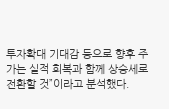투자확대 기대감 등으로 향후 주가는 실적 회복과 함께 상승세로 전환할 것”이라고 분석했다.